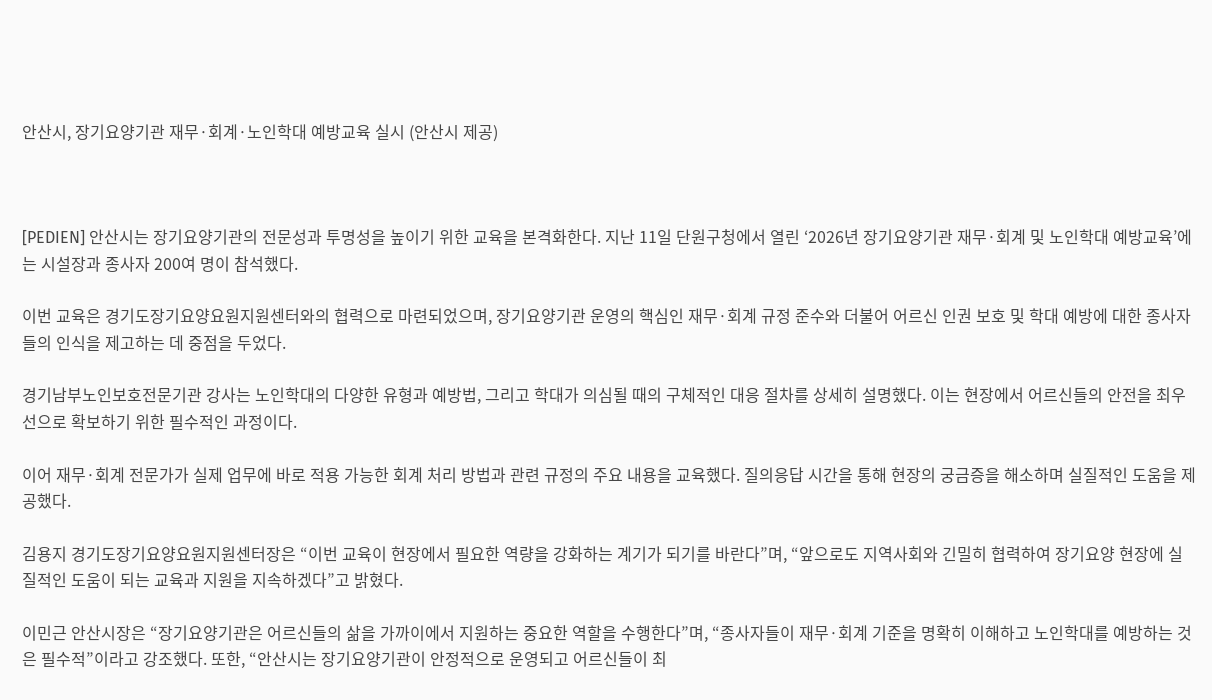안산시, 장기요양기관 재무·회계·노인학대 예방교육 실시 (안산시 제공)



[PEDIEN] 안산시는 장기요양기관의 전문성과 투명성을 높이기 위한 교육을 본격화한다. 지난 11일 단원구청에서 열린 ‘2026년 장기요양기관 재무·회계 및 노인학대 예방교육’에는 시설장과 종사자 200여 명이 참석했다.

이번 교육은 경기도장기요양요원지원센터와의 협력으로 마련되었으며, 장기요양기관 운영의 핵심인 재무·회계 규정 준수와 더불어 어르신 인권 보호 및 학대 예방에 대한 종사자들의 인식을 제고하는 데 중점을 두었다.

경기남부노인보호전문기관 강사는 노인학대의 다양한 유형과 예방법, 그리고 학대가 의심될 때의 구체적인 대응 절차를 상세히 설명했다. 이는 현장에서 어르신들의 안전을 최우선으로 확보하기 위한 필수적인 과정이다.

이어 재무·회계 전문가가 실제 업무에 바로 적용 가능한 회계 처리 방법과 관련 규정의 주요 내용을 교육했다. 질의응답 시간을 통해 현장의 궁금증을 해소하며 실질적인 도움을 제공했다.

김용지 경기도장기요양요원지원센터장은 “이번 교육이 현장에서 필요한 역량을 강화하는 계기가 되기를 바란다”며, “앞으로도 지역사회와 긴밀히 협력하여 장기요양 현장에 실질적인 도움이 되는 교육과 지원을 지속하겠다”고 밝혔다.

이민근 안산시장은 “장기요양기관은 어르신들의 삶을 가까이에서 지원하는 중요한 역할을 수행한다”며, “종사자들이 재무·회계 기준을 명확히 이해하고 노인학대를 예방하는 것은 필수적”이라고 강조했다. 또한, “안산시는 장기요양기관이 안정적으로 운영되고 어르신들이 최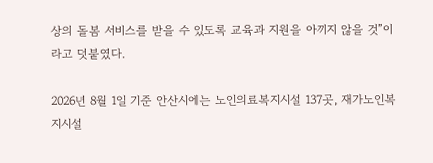상의 돌봄 서비스를 받을 수 있도록 교육과 지원을 아끼지 않을 것”이라고 덧붙였다.

2026년 8월 1일 기준 안산시에는 노인의료복지시설 137곳, 재가노인복지시설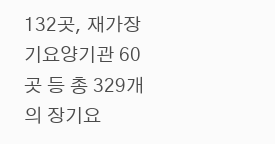132곳, 재가장기요양기관 60곳 등 총 329개의 장기요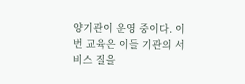양기관이 운영 중이다. 이번 교육은 이들 기관의 서비스 질을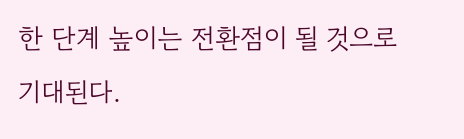한 단계 높이는 전환점이 될 것으로 기대된다.